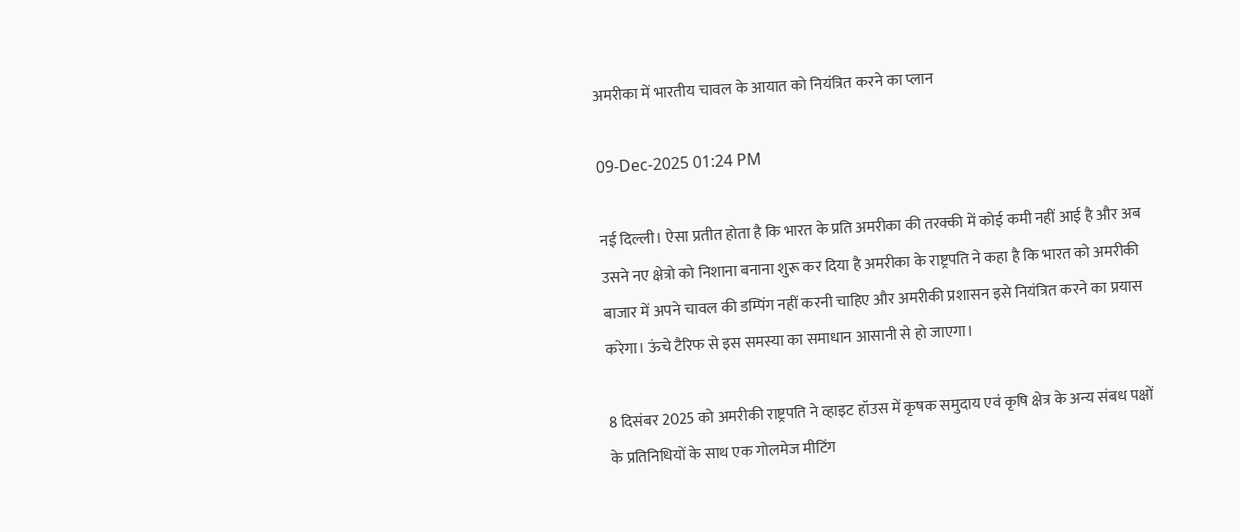अमरीका में भारतीय चावल के आयात को नियंत्रित करने का प्लान

09-Dec-2025 01:24 PM

नई दिल्ली। ऐसा प्रतीत होता है कि भारत के प्रति अमरीका की तरक्की में कोई कमी नहीं आई है और अब उसने नए क्षेत्रो को निशाना बनाना शुरू कर दिया है अमरीका के राष्ट्रपति ने कहा है कि भारत को अमरीकी बाजार में अपने चावल की डम्पिंग नहीं करनी चाहिए और अमरीकी प्रशासन इसे नियंत्रित करने का प्रयास करेगा। ऊंचे टैरिफ से इस समस्या का समाधान आसानी से हो जाएगा।

8 दिसंबर 2025 को अमरीकी राष्ट्रपति ने व्हाइट हॉउस में कृषक समुदाय एवं कृषि क्षेत्र के अन्य संबध पक्षों के प्रतिनिधियों के साथ एक गोलमेज मीटिंग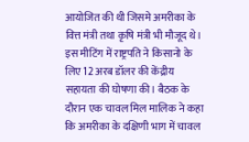आयोजित की थी जिसमे अमरीका के वित्त मंत्री तथा कृषि मंत्री भी मौजूद थे। इस मीटिंग में राष्ट्रपति ने किसानो के लिए 12 अरब डॉलर की केंद्रीय सहायता की घोषणा की। बैठक के दौरान एक चावल मिल मालिक ने कहा कि अमरीका के दक्षिणी भाग में चावल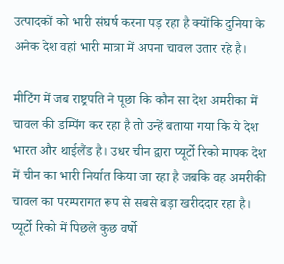उत्पादकों को भारी संघर्ष करना पड़ रहा है क्योंकि दुनिया के अनेक देश वहां भारी मात्रा में अपना चावल उतार रहे है।

मीटिंग में जब राष्ट्रपति ने पूछा कि कौन सा देश अमरीका में चावल की डम्पिंग कर रहा है तो उन्हें बताया गया कि ये देश भारत और थाईलैंड है। उधर चीन द्वारा प्यूर्टो रिको मापक देश में चीन का भारी निर्यात किया जा रहा है जबकि वह अमरीकी चावल का परम्परागत रूप से सबसे बड़ा खरीददार रहा है। प्यूर्टो रिको में पिछले कुछ वर्षो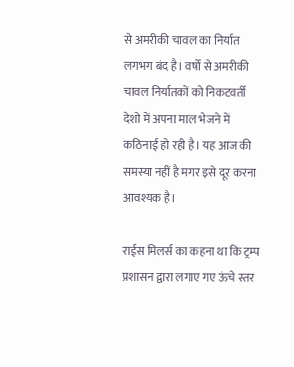से अमरीकी चावल का निर्यात लगभग बंद है। वर्षो से अमरीकी चावल निर्यातकों को निकटवर्ती देशो में अपना माल भेजने में कठिनाई हो रही है। यह आज की समस्या नहीं है मगर इसे दूर करना आवश्यक है।

राईस मिलर्स का कहना था कि ट्रम्प प्रशासन द्वारा लगाए गए ऊंचे स्तर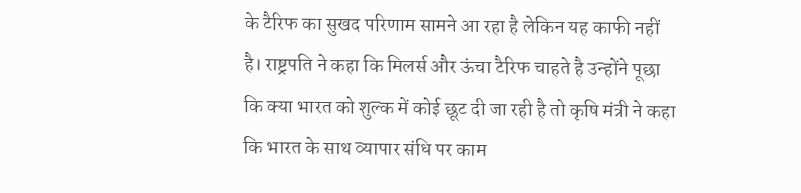के टैरिफ का सुखद परिणाम सामने आ रहा है लेकिन यह काफी नहीं है। राष्ट्रपति ने कहा कि मिलर्स और ऊंचा टैरिफ चाहते है उन्होंने पूछा कि क्या भारत को शुल्क में कोई छूट दी जा रही है तो कृषि मंत्री ने कहा कि भारत के साथ व्यापार संधि पर काम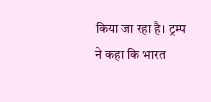किया जा रहा है। ट्रम्प ने कहा कि भारत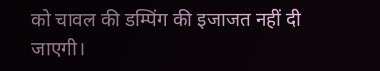को चावल की डम्पिंग की इजाजत नहीं दी जाएगी।